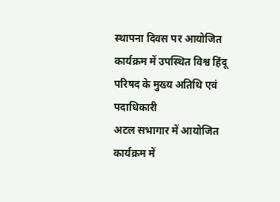स्थापना दिवस पर आयोजित कार्यक्रम में उपस्थित विश्व हिंदू परिषद के मुख्य अतिथि एवं पदाधिकारी
अटल सभागार में आयोजित कार्यक्रम में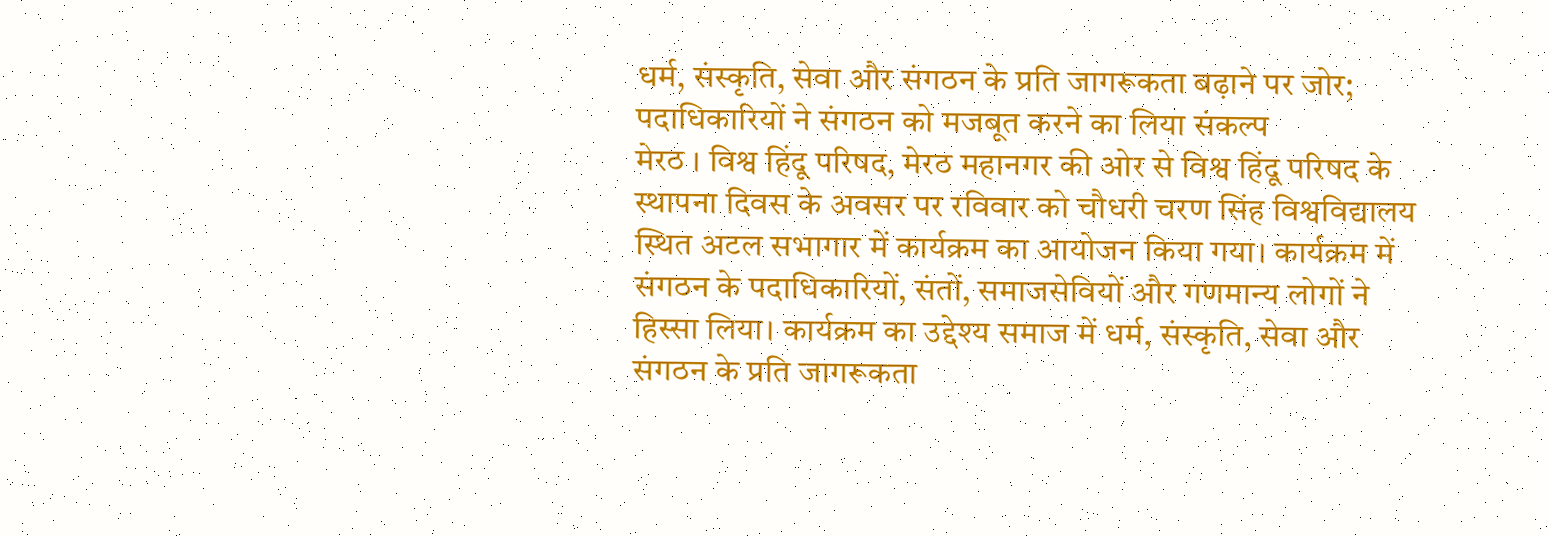धर्म, संस्कृति, सेवा और संगठन के प्रति जागरूकता बढ़ाने पर जोर; पदाधिकारियों ने संगठन को मजबूत करने का लिया संकल्प
मेरठ । विश्व हिंदू परिषद, मेरठ महानगर की ओर से विश्व हिंदू परिषद के स्थापना दिवस के अवसर पर रविवार को चौधरी चरण सिंह विश्वविद्यालय स्थित अटल सभागार में कार्यक्रम का आयोजन किया गया। कार्यक्रम में संगठन के पदाधिकारियों, संतों, समाजसेवियों और गणमान्य लोगों ने हिस्सा लिया। कार्यक्रम का उद्देश्य समाज में धर्म, संस्कृति, सेवा और संगठन के प्रति जागरूकता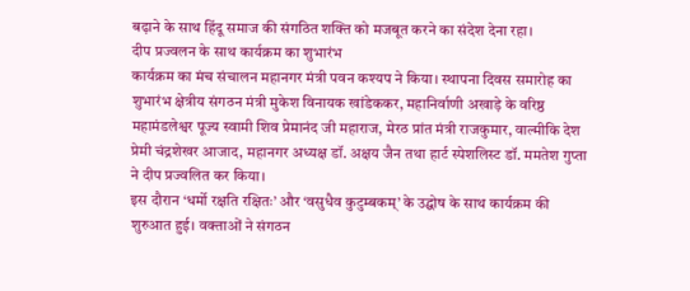बढ़ाने के साथ हिंदू समाज की संगठित शक्ति को मजबूत करने का संदेश देना रहा।
दीप प्रज्वलन के साथ कार्यक्रम का शुभारंभ
कार्यक्रम का मंच संचालन महानगर मंत्री पवन कश्यप ने किया। स्थापना दिवस समारोह का शुभारंभ क्षेत्रीय संगठन मंत्री मुकेश विनायक खांडेककर, महानिर्वाणी अखाड़े के वरिष्ठ महामंडलेश्वर पूज्य स्वामी शिव प्रेमानंद जी महाराज, मेरठ प्रांत मंत्री राजकुमार, वाल्मीकि देश प्रेमी चंद्रशेखर आजाद, महानगर अध्यक्ष डॉ. अक्षय जैन तथा हार्ट स्पेशलिस्ट डॉ. ममतेश गुप्ता ने दीप प्रज्वलित कर किया।
इस दौरान ‘धर्मो रक्षति रक्षितः’ और ‘वसुधैव कुटुम्बकम्’ के उद्घोष के साथ कार्यक्रम की शुरुआत हुई। वक्ताओं ने संगठन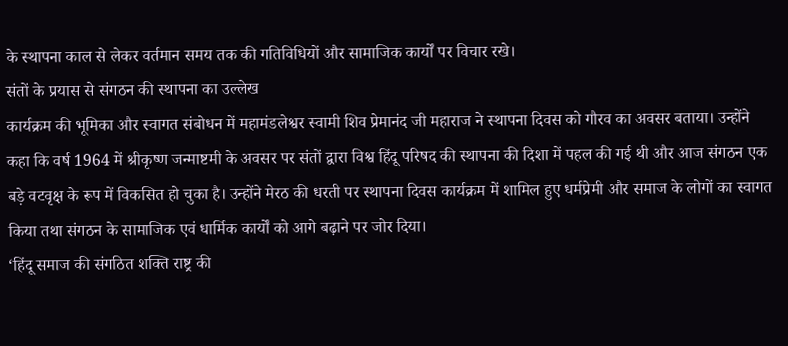के स्थापना काल से लेकर वर्तमान समय तक की गतिविधियों और सामाजिक कार्यों पर विचार रखे।
संतों के प्रयास से संगठन की स्थापना का उल्लेख
कार्यक्रम की भूमिका और स्वागत संबोधन में महामंडलेश्वर स्वामी शिव प्रेमानंद जी महाराज ने स्थापना दिवस को गौरव का अवसर बताया। उन्होंने कहा कि वर्ष 1964 में श्रीकृष्ण जन्माष्टमी के अवसर पर संतों द्वारा विश्व हिंदू परिषद की स्थापना की दिशा में पहल की गई थी और आज संगठन एक बड़े वटवृक्ष के रूप में विकसित हो चुका है। उन्होंने मेरठ की धरती पर स्थापना दिवस कार्यक्रम में शामिल हुए धर्मप्रेमी और समाज के लोगों का स्वागत किया तथा संगठन के सामाजिक एवं धार्मिक कार्यों को आगे बढ़ाने पर जोर दिया।
‘हिंदू समाज की संगठित शक्ति राष्ट्र की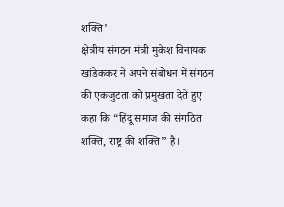शक्ति’
क्षेत्रीय संगठन मंत्री मुकेश विनायक खांडेककर ने अपने संबोधन में संगठन की एकजुटता को प्रमुखता देते हुए कहा कि “हिंदू समाज की संगठित शक्ति, राष्ट्र की शक्ति” है।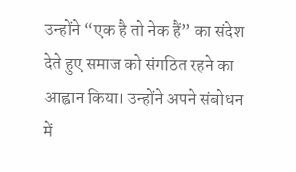उन्होंने “एक है तो नेक हैं” का संदेश देते हुए समाज को संगठित रहने का आह्वान किया। उन्होंने अपने संबोधन में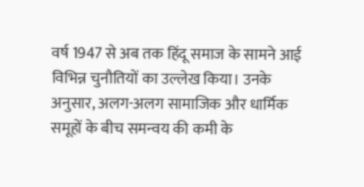वर्ष 1947 से अब तक हिंदू समाज के सामने आई विभिन्न चुनौतियों का उल्लेख किया। उनके अनुसार, अलग-अलग सामाजिक और धार्मिक समूहों के बीच समन्वय की कमी के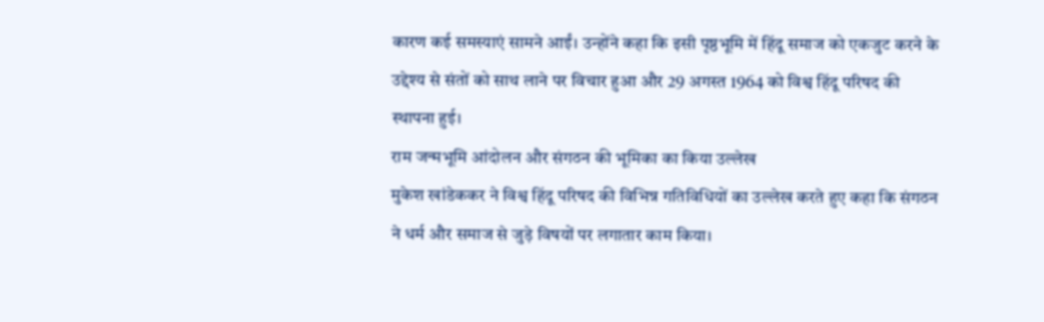कारण कई समस्याएं सामने आईं। उन्होंने कहा कि इसी पृष्ठभूमि में हिंदू समाज को एकजुट करने के उद्देश्य से संतों को साथ लाने पर विचार हुआ और 29 अगस्त 1964 को विश्व हिंदू परिषद की स्थापना हुई।
राम जन्मभूमि आंदोलन और संगठन की भूमिका का किया उल्लेख
मुकेश खांडेककर ने विश्व हिंदू परिषद की विभिन्न गतिविधियों का उल्लेख करते हुए कहा कि संगठन ने धर्म और समाज से जुड़े विषयों पर लगातार काम किया।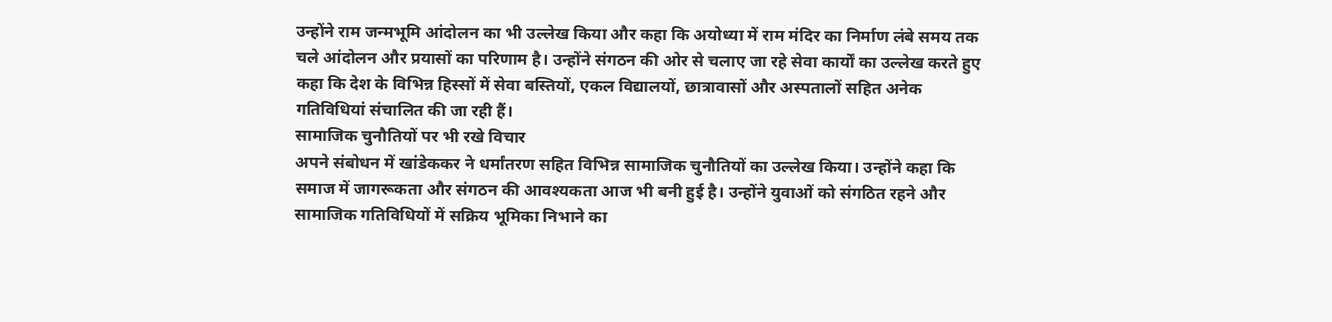उन्होंने राम जन्मभूमि आंदोलन का भी उल्लेख किया और कहा कि अयोध्या में राम मंदिर का निर्माण लंबे समय तक चले आंदोलन और प्रयासों का परिणाम है। उन्होंने संगठन की ओर से चलाए जा रहे सेवा कार्यों का उल्लेख करते हुए कहा कि देश के विभिन्न हिस्सों में सेवा बस्तियों, एकल विद्यालयों, छात्रावासों और अस्पतालों सहित अनेक गतिविधियां संचालित की जा रही हैं।
सामाजिक चुनौतियों पर भी रखे विचार
अपने संबोधन में खांडेककर ने धर्मांतरण सहित विभिन्न सामाजिक चुनौतियों का उल्लेख किया। उन्होंने कहा कि समाज में जागरूकता और संगठन की आवश्यकता आज भी बनी हुई है। उन्होंने युवाओं को संगठित रहने और सामाजिक गतिविधियों में सक्रिय भूमिका निभाने का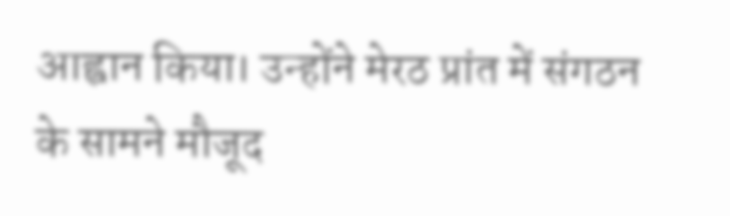आह्वान किया। उन्होंने मेरठ प्रांत में संगठन के सामने मौजूद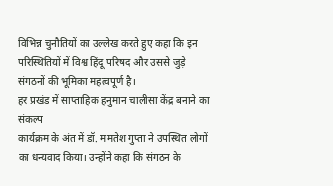विभिन्न चुनौतियों का उल्लेख करते हुए कहा कि इन परिस्थितियों में विश्व हिंदू परिषद और उससे जुड़े संगठनों की भूमिका महत्वपूर्ण है।
हर प्रखंड में साप्ताहिक हनुमान चालीसा केंद्र बनाने का संकल्प
कार्यक्रम के अंत में डॉ. ममतेश गुप्ता ने उपस्थित लोगों का धन्यवाद किया। उन्होंने कहा कि संगठन के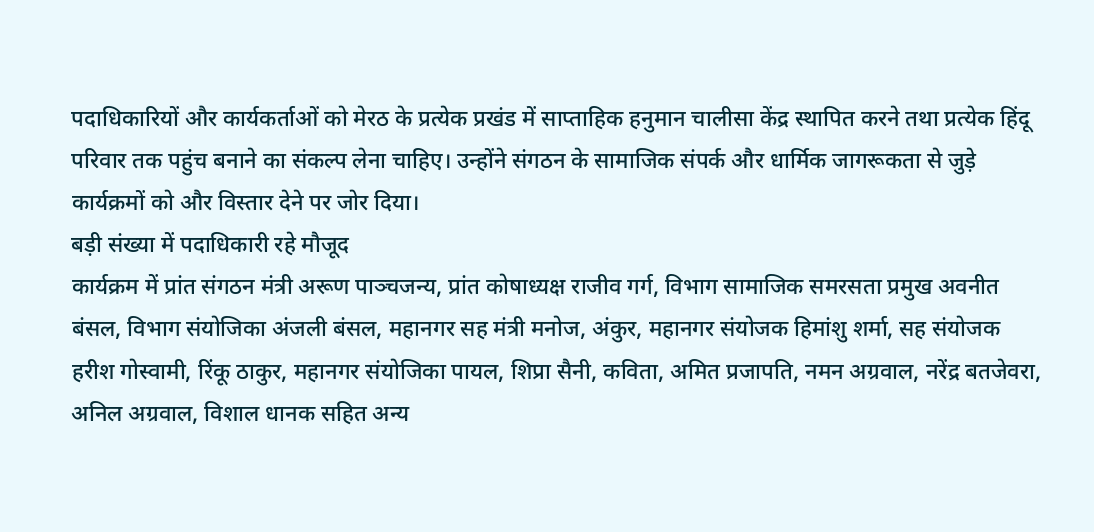पदाधिकारियों और कार्यकर्ताओं को मेरठ के प्रत्येक प्रखंड में साप्ताहिक हनुमान चालीसा केंद्र स्थापित करने तथा प्रत्येक हिंदू परिवार तक पहुंच बनाने का संकल्प लेना चाहिए। उन्होंने संगठन के सामाजिक संपर्क और धार्मिक जागरूकता से जुड़े कार्यक्रमों को और विस्तार देने पर जोर दिया।
बड़ी संख्या में पदाधिकारी रहे मौजूद
कार्यक्रम में प्रांत संगठन मंत्री अरूण पाञ्चजन्य, प्रांत कोषाध्यक्ष राजीव गर्ग, विभाग सामाजिक समरसता प्रमुख अवनीत बंसल, विभाग संयोजिका अंजली बंसल, महानगर सह मंत्री मनोज, अंकुर, महानगर संयोजक हिमांशु शर्मा, सह संयोजक हरीश गोस्वामी, रिंकू ठाकुर, महानगर संयोजिका पायल, शिप्रा सैनी, कविता, अमित प्रजापति, नमन अग्रवाल, नरेंद्र बतजेवरा, अनिल अग्रवाल, विशाल धानक सहित अन्य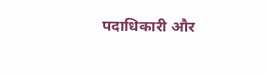पदाधिकारी और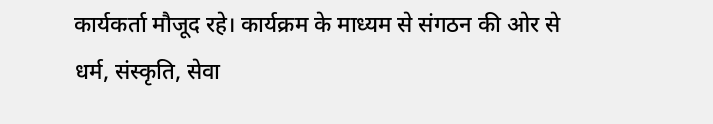कार्यकर्ता मौजूद रहे। कार्यक्रम के माध्यम से संगठन की ओर से धर्म, संस्कृति, सेवा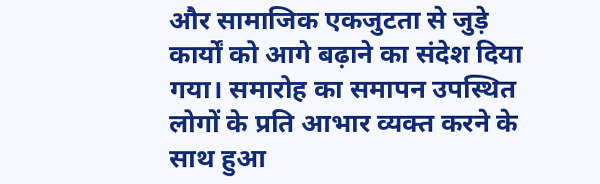और सामाजिक एकजुटता से जुड़े कार्यों को आगे बढ़ाने का संदेश दिया गया। समारोह का समापन उपस्थित लोगों के प्रति आभार व्यक्त करने के साथ हुआ